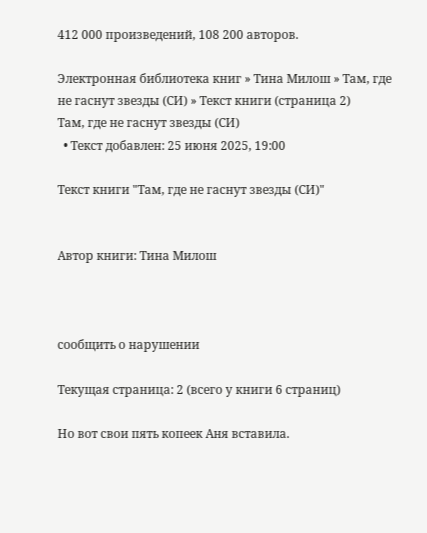412 000 произведений, 108 200 авторов.

Электронная библиотека книг » Тина Милош » Там, где не гаснут звезды (СИ) » Текст книги (страница 2)
Там, где не гаснут звезды (СИ)
  • Текст добавлен: 25 июня 2025, 19:00

Текст книги "Там, где не гаснут звезды (СИ)"


Автор книги: Тина Милош



сообщить о нарушении

Текущая страница: 2 (всего у книги 6 страниц)

Но вот свои пять копеек Аня вставила.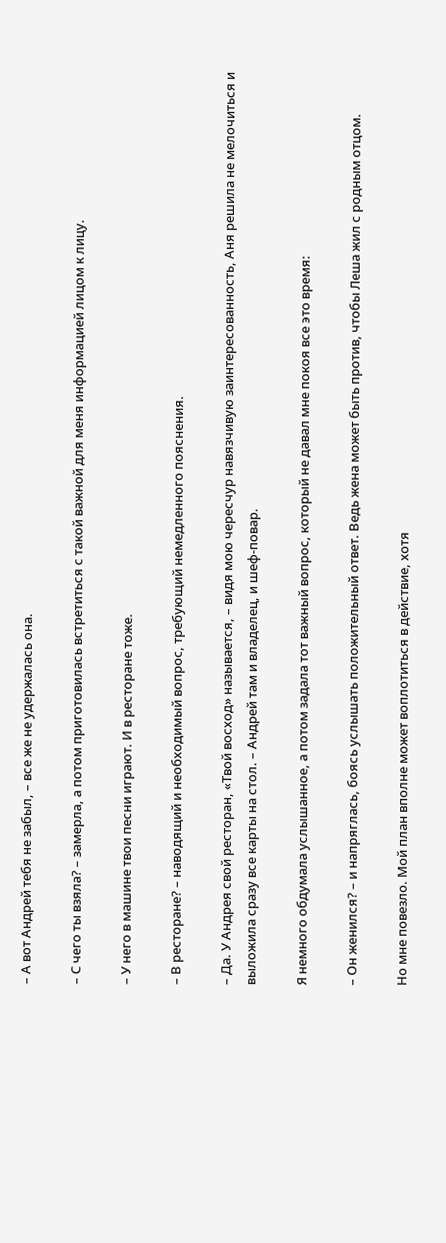– А вот Андрей тебя не забыл, – все же не удержалась она.

– С чего ты взяла? – замерла, а потом приготовилась встретиться с такой важной для меня информацией лицом к лицу.

– У него в машине твои песни играют. И в ресторане тоже.

– В ресторане? – наводящий и необходимый вопрос, требующий немедленного пояснения.

– Да. У Андрея свой ресторан, «Твой восход» называется, – видя мою чересчур навязчивую заинтересованность, Аня решила не мелочиться и выложила сразу все карты на стол. – Андрей там и владелец, и шеф-повар.

Я немного обдумала услышанное, а потом задала тот важный вопрос, который не давал мне покоя все это время:

– Он женился? – и напряглась, боясь услышать положительный ответ. Ведь жена может быть против, чтобы Леша жил с родным отцом.

Но мне повезло. Мой план вполне может воплотиться в действие, хотя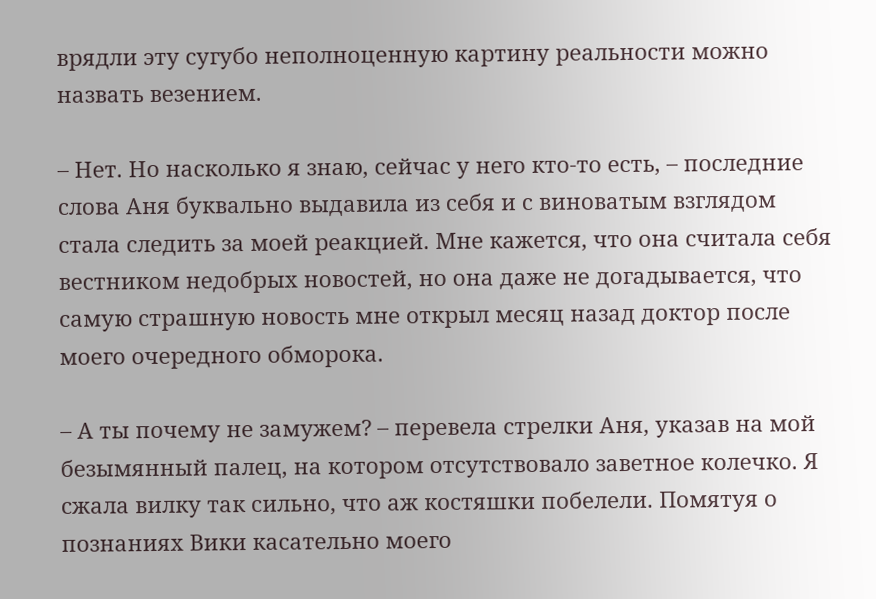врядли эту сугубо неполноценную картину реальности можно назвать везением.

– Нет. Но насколько я знаю, сейчас у него кто-то есть, – последние слова Аня буквально выдавила из себя и с виноватым взглядом стала следить за моей реакцией. Мне кажется, что она считала себя вестником недобрых новостей, но она даже не догадывается, что самую страшную новость мне открыл месяц назад доктор после моего очередного обморока.

– А ты почему не замужем? – перевела стрелки Аня, указав на мой безымянный палец, на котором отсутствовало заветное колечко. Я сжала вилку так сильно, что аж костяшки побелели. Помятуя о познаниях Вики касательно моего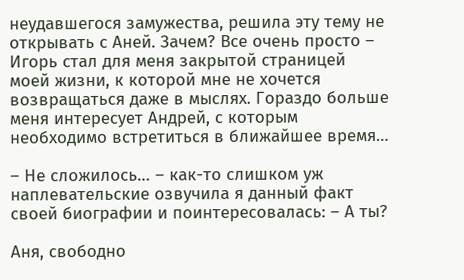неудавшегося замужества, решила эту тему не открывать с Аней. Зачем? Все очень просто – Игорь стал для меня закрытой страницей моей жизни, к которой мне не хочется возвращаться даже в мыслях. Гораздо больше меня интересует Андрей, с которым необходимо встретиться в ближайшее время…

– Не сложилось… – как-то слишком уж наплевательские озвучила я данный факт своей биографии и поинтересовалась: – А ты?

Аня, свободно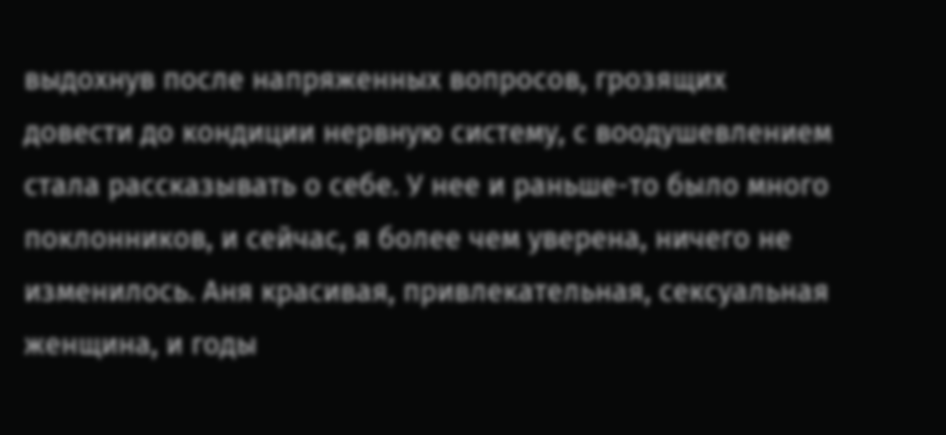выдохнув после напряженных вопросов, грозящих довести до кондиции нервную систему, с воодушевлением стала рассказывать о себе. У нее и раньше-то было много поклонников, и сейчас, я более чем уверена, ничего не изменилось. Аня красивая, привлекательная, сексуальная женщина, и годы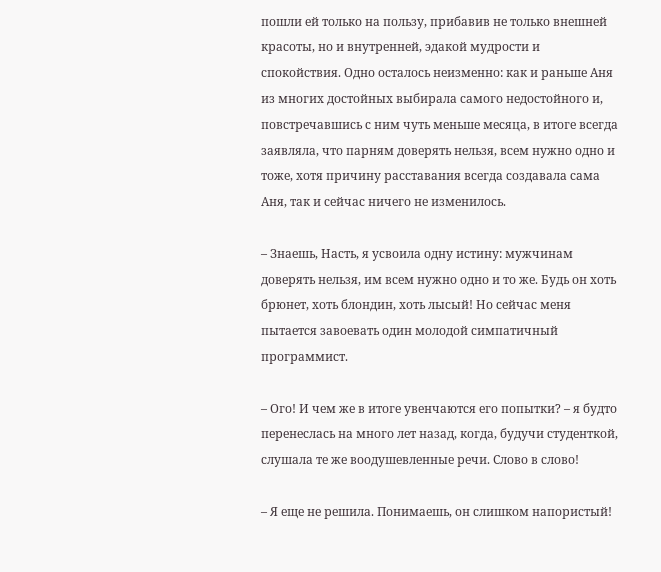пошли ей только на пользу, прибавив не только внешней красоты, но и внутренней, эдакой мудрости и спокойствия. Одно осталось неизменно: как и раньше Аня из многих достойных выбирала самого недостойного и, повстречавшись с ним чуть меньше месяца, в итоге всегда заявляла, что парням доверять нельзя, всем нужно одно и тоже, хотя причину расставания всегда создавала сама Аня, так и сейчас ничего не изменилось.

– Знаешь, Насть, я усвоила одну истину: мужчинам доверять нельзя, им всем нужно одно и то же. Будь он хоть брюнет, хоть блондин, хоть лысый! Но сейчас меня пытается завоевать один молодой симпатичный программист.

– Ого! И чем же в итоге увенчаются его попытки? – я будто перенеслась на много лет назад, когда, будучи студенткой, слушала те же воодушевленные речи. Слово в слово!

– Я еще не решила. Понимаешь, он слишком напористый!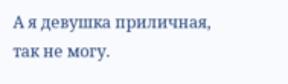А я девушка приличная, так не могу.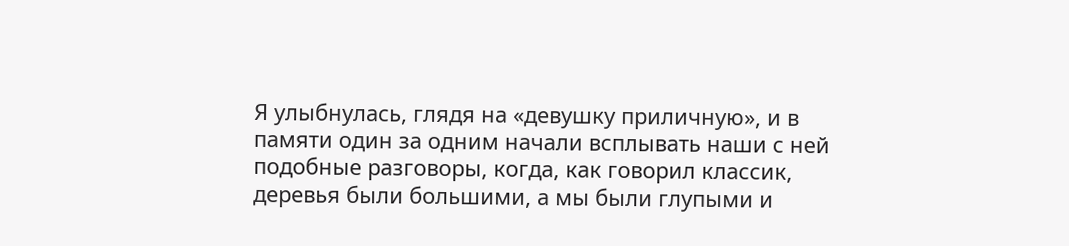Я улыбнулась, глядя на «девушку приличную», и в памяти один за одним начали всплывать наши с ней подобные разговоры, когда, как говорил классик, деревья были большими, а мы были глупыми и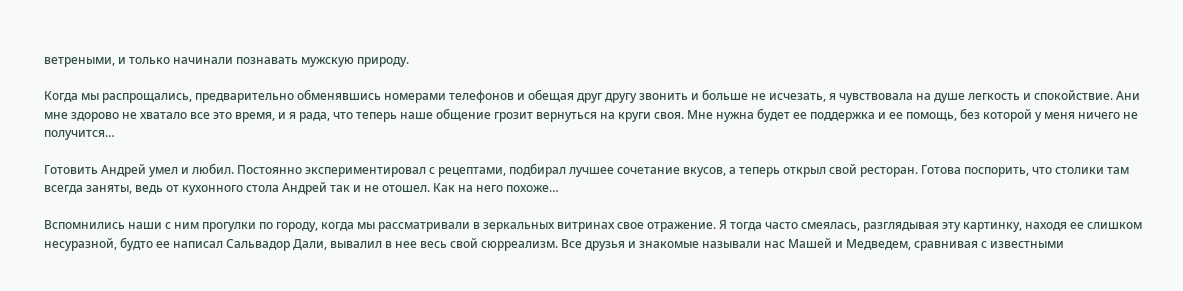ветреными, и только начинали познавать мужскую природу.

Когда мы распрощались, предварительно обменявшись номерами телефонов и обещая друг другу звонить и больше не исчезать, я чувствовала на душе легкость и спокойствие. Ани мне здорово не хватало все это время, и я рада, что теперь наше общение грозит вернуться на круги своя. Мне нужна будет ее поддержка и ее помощь, без которой у меня ничего не получится…

Готовить Андрей умел и любил. Постоянно экспериментировал с рецептами, подбирал лучшее сочетание вкусов, а теперь открыл свой ресторан. Готова поспорить, что столики там всегда заняты, ведь от кухонного стола Андрей так и не отошел. Как на него похоже…

Вспомнились наши с ним прогулки по городу, когда мы рассматривали в зеркальных витринах свое отражение. Я тогда часто смеялась, разглядывая эту картинку, находя ее слишком несуразной, будто ее написал Сальвадор Дали, вывалил в нее весь свой сюрреализм. Все друзья и знакомые называли нас Машей и Медведем, сравнивая с известными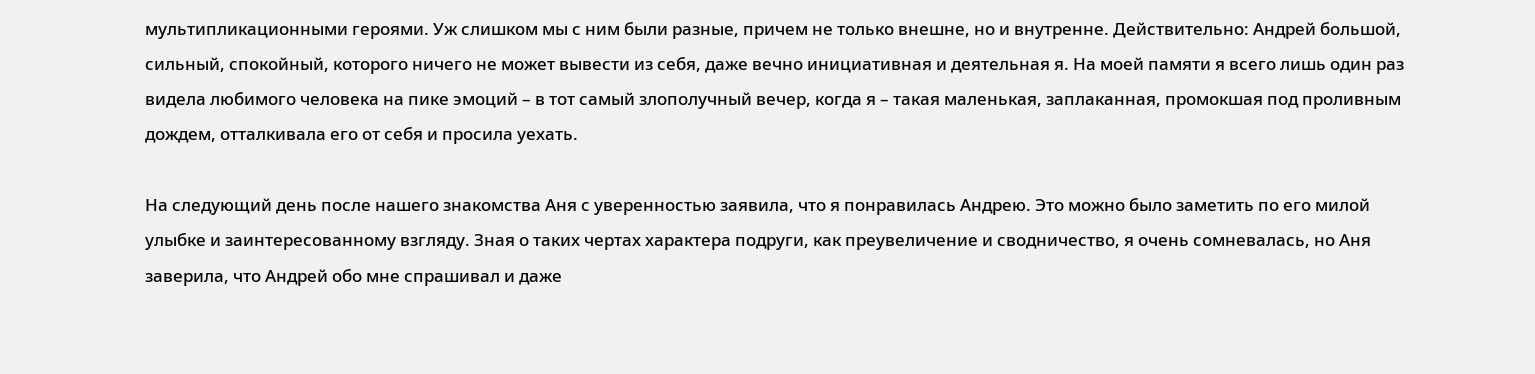мультипликационными героями. Уж слишком мы с ним были разные, причем не только внешне, но и внутренне. Действительно: Андрей большой, сильный, спокойный, которого ничего не может вывести из себя, даже вечно инициативная и деятельная я. На моей памяти я всего лишь один раз видела любимого человека на пике эмоций – в тот самый злополучный вечер, когда я – такая маленькая, заплаканная, промокшая под проливным дождем, отталкивала его от себя и просила уехать.

На следующий день после нашего знакомства Аня с уверенностью заявила, что я понравилась Андрею. Это можно было заметить по его милой улыбке и заинтересованному взгляду. Зная о таких чертах характера подруги, как преувеличение и сводничество, я очень сомневалась, но Аня заверила, что Андрей обо мне спрашивал и даже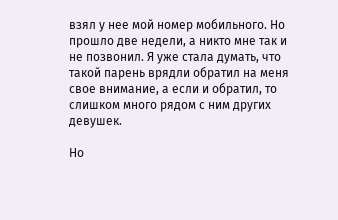взял у нее мой номер мобильного. Но прошло две недели, а никто мне так и не позвонил. Я уже стала думать, что такой парень врядли обратил на меня свое внимание, а если и обратил, то слишком много рядом с ним других девушек.

Но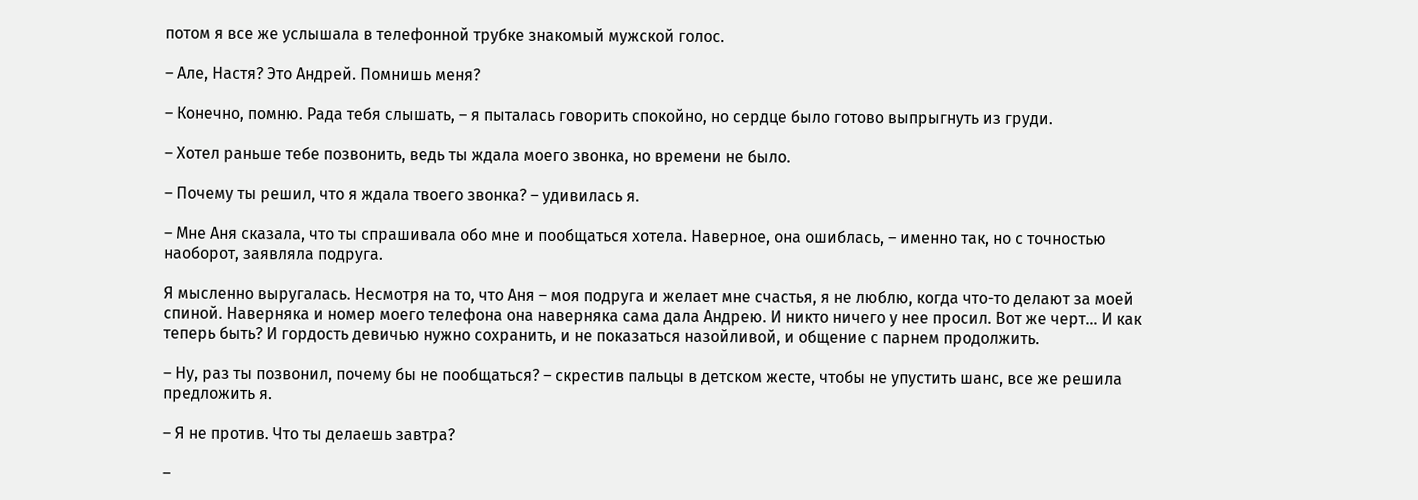потом я все же услышала в телефонной трубке знакомый мужской голос.

– Але, Настя? Это Андрей. Помнишь меня?

– Конечно, помню. Рада тебя слышать, – я пыталась говорить спокойно, но сердце было готово выпрыгнуть из груди.

– Хотел раньше тебе позвонить, ведь ты ждала моего звонка, но времени не было.

– Почему ты решил, что я ждала твоего звонка? – удивилась я.

– Мне Аня сказала, что ты спрашивала обо мне и пообщаться хотела. Наверное, она ошиблась, – именно так, но с точностью наоборот, заявляла подруга.

Я мысленно выругалась. Несмотря на то, что Аня – моя подруга и желает мне счастья, я не люблю, когда что-то делают за моей спиной. Наверняка и номер моего телефона она наверняка сама дала Андрею. И никто ничего у нее просил. Вот же черт… И как теперь быть? И гордость девичью нужно сохранить, и не показаться назойливой, и общение с парнем продолжить.

– Ну, раз ты позвонил, почему бы не пообщаться? – скрестив пальцы в детском жесте, чтобы не упустить шанс, все же решила предложить я.

– Я не против. Что ты делаешь завтра?

–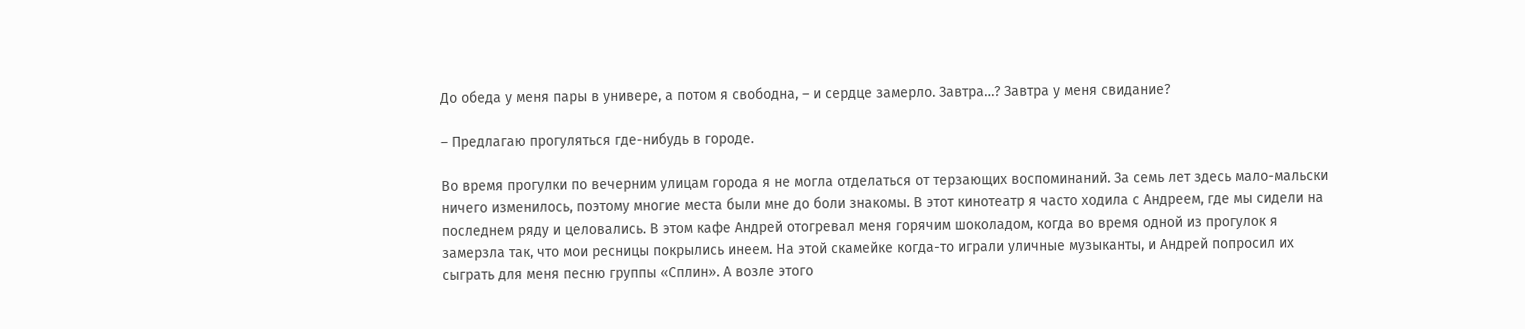До обеда у меня пары в универе, а потом я свободна, – и сердце замерло. Завтра…? Завтра у меня свидание?

– Предлагаю прогуляться где-нибудь в городе.

Во время прогулки по вечерним улицам города я не могла отделаться от терзающих воспоминаний. За семь лет здесь мало-мальски ничего изменилось, поэтому многие места были мне до боли знакомы. В этот кинотеатр я часто ходила с Андреем, где мы сидели на последнем ряду и целовались. В этом кафе Андрей отогревал меня горячим шоколадом, когда во время одной из прогулок я замерзла так, что мои ресницы покрылись инеем. На этой скамейке когда-то играли уличные музыканты, и Андрей попросил их сыграть для меня песню группы «Сплин». А возле этого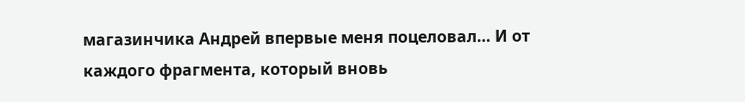магазинчика Андрей впервые меня поцеловал… И от каждого фрагмента, который вновь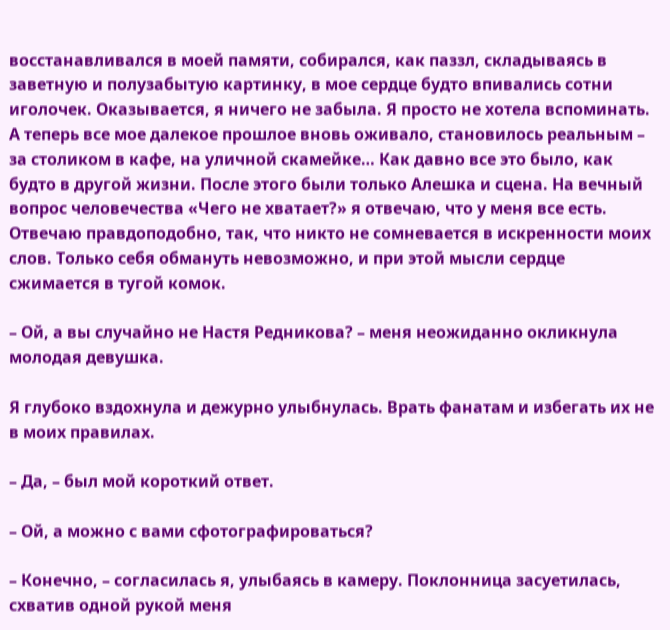восстанавливался в моей памяти, собирался, как паззл, складываясь в заветную и полузабытую картинку, в мое сердце будто впивались сотни иголочек. Оказывается, я ничего не забыла. Я просто не хотела вспоминать. А теперь все мое далекое прошлое вновь оживало, становилось реальным – за столиком в кафе, на уличной скамейке… Как давно все это было, как будто в другой жизни. После этого были только Алешка и сцена. На вечный вопрос человечества «Чего не хватает?» я отвечаю, что у меня все есть. Отвечаю правдоподобно, так, что никто не сомневается в искренности моих слов. Только себя обмануть невозможно, и при этой мысли сердце сжимается в тугой комок.

– Ой, а вы случайно не Настя Редникова? – меня неожиданно окликнула молодая девушка.

Я глубоко вздохнула и дежурно улыбнулась. Врать фанатам и избегать их не в моих правилах.

– Да, – был мой короткий ответ.

– Ой, а можно с вами сфотографироваться?

– Конечно, – согласилась я, улыбаясь в камеру. Поклонница засуетилась, схватив одной рукой меня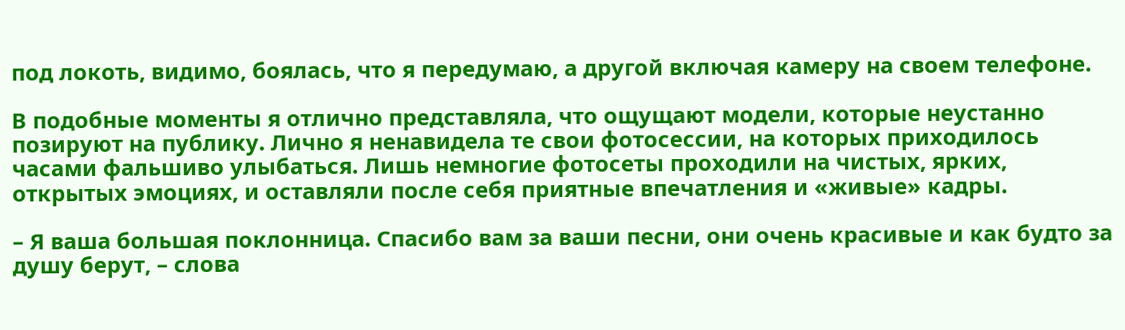под локоть, видимо, боялась, что я передумаю, а другой включая камеру на своем телефоне.

В подобные моменты я отлично представляла, что ощущают модели, которые неустанно позируют на публику. Лично я ненавидела те свои фотосессии, на которых приходилось часами фальшиво улыбаться. Лишь немногие фотосеты проходили на чистых, ярких, открытых эмоциях, и оставляли после себя приятные впечатления и «живые» кадры.

– Я ваша большая поклонница. Спасибо вам за ваши песни, они очень красивые и как будто за душу берут, – слова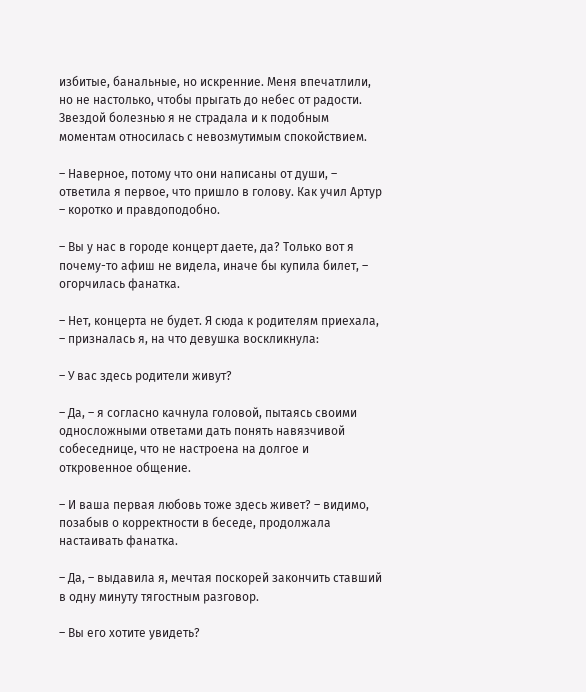избитые, банальные, но искренние. Меня впечатлили, но не настолько, чтобы прыгать до небес от радости. Звездой болезнью я не страдала и к подобным моментам относилась с невозмутимым спокойствием.

– Наверное, потому что они написаны от души, – ответила я первое, что пришло в голову. Как учил Артур – коротко и правдоподобно.

– Вы у нас в городе концерт даете, да? Только вот я почему-то афиш не видела, иначе бы купила билет, – огорчилась фанатка.

– Нет, концерта не будет. Я сюда к родителям приехала, – призналась я, на что девушка воскликнула:

– У вас здесь родители живут?

– Да, – я согласно качнула головой, пытаясь своими односложными ответами дать понять навязчивой собеседнице, что не настроена на долгое и откровенное общение.

– И ваша первая любовь тоже здесь живет? – видимо, позабыв о корректности в беседе, продолжала настаивать фанатка.

– Да, – выдавила я, мечтая поскорей закончить ставший в одну минуту тягостным разговор.

– Вы его хотите увидеть?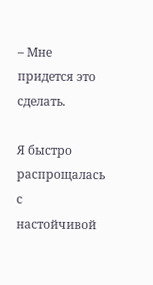– Мне придется это сделать.

Я быстро распрощалась с настойчивой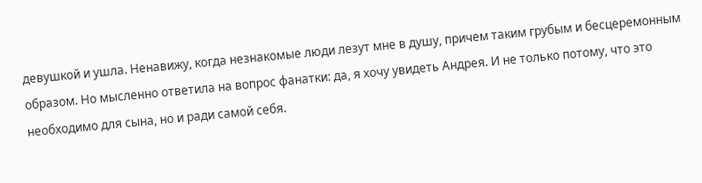девушкой и ушла. Ненавижу, когда незнакомые люди лезут мне в душу, причем таким грубым и бесцеремонным образом. Но мысленно ответила на вопрос фанатки: да, я хочу увидеть Андрея. И не только потому, что это необходимо для сына, но и ради самой себя.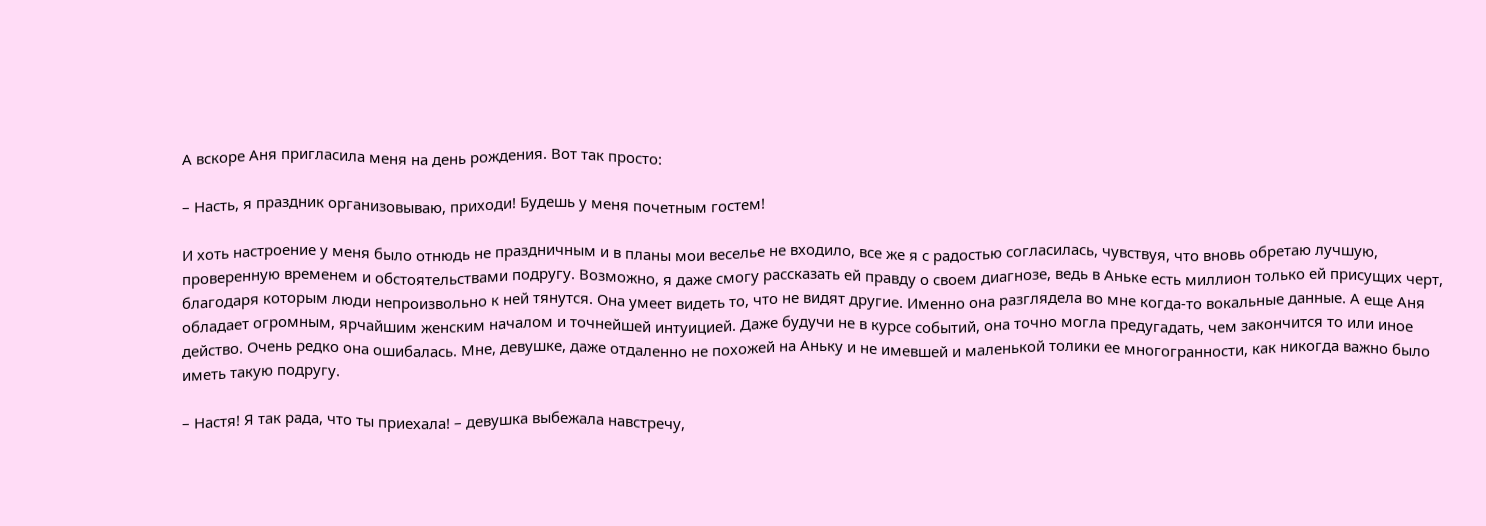А вскоре Аня пригласила меня на день рождения. Вот так просто:

– Насть, я праздник организовываю, приходи! Будешь у меня почетным гостем!

И хоть настроение у меня было отнюдь не праздничным и в планы мои веселье не входило, все же я с радостью согласилась, чувствуя, что вновь обретаю лучшую, проверенную временем и обстоятельствами подругу. Возможно, я даже смогу рассказать ей правду о своем диагнозе, ведь в Аньке есть миллион только ей присущих черт, благодаря которым люди непроизвольно к ней тянутся. Она умеет видеть то, что не видят другие. Именно она разглядела во мне когда-то вокальные данные. А еще Аня обладает огромным, ярчайшим женским началом и точнейшей интуицией. Даже будучи не в курсе событий, она точно могла предугадать, чем закончится то или иное действо. Очень редко она ошибалась. Мне, девушке, даже отдаленно не похожей на Аньку и не имевшей и маленькой толики ее многогранности, как никогда важно было иметь такую подругу.

– Настя! Я так рада, что ты приехала! – девушка выбежала навстречу,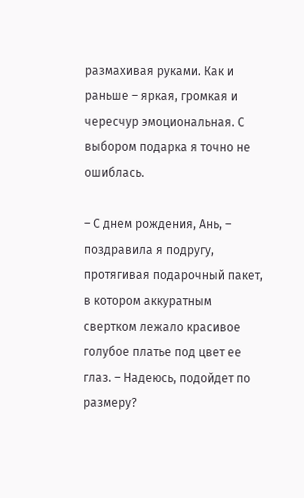размахивая руками. Как и раньше – яркая, громкая и чересчур эмоциональная. С выбором подарка я точно не ошиблась.

– С днем рождения, Ань, – поздравила я подругу, протягивая подарочный пакет, в котором аккуратным свертком лежало красивое голубое платье под цвет ее глаз. – Надеюсь, подойдет по размеру?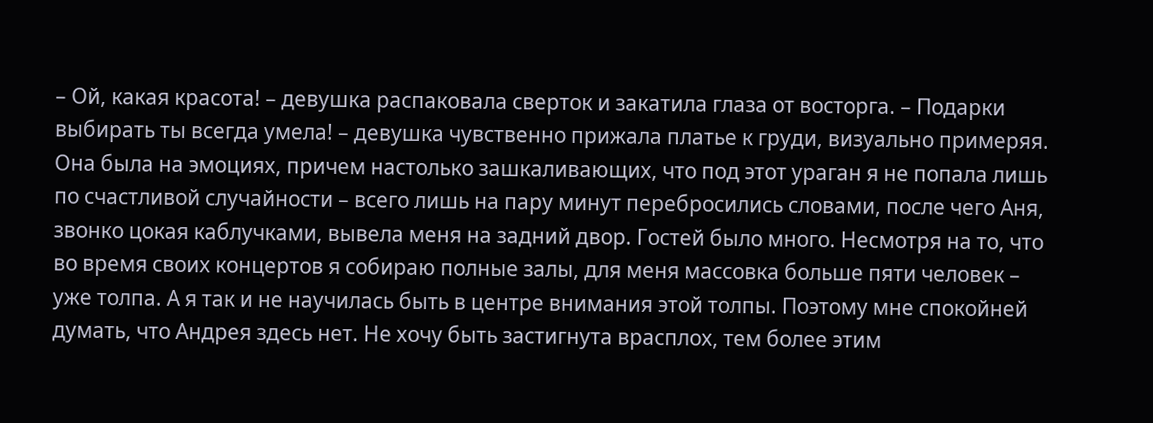– Ой, какая красота! – девушка распаковала сверток и закатила глаза от восторга. – Подарки выбирать ты всегда умела! – девушка чувственно прижала платье к груди, визуально примеряя. Она была на эмоциях, причем настолько зашкаливающих, что под этот ураган я не попала лишь по счастливой случайности – всего лишь на пару минут перебросились словами, после чего Аня, звонко цокая каблучками, вывела меня на задний двор. Гостей было много. Несмотря на то, что во время своих концертов я собираю полные залы, для меня массовка больше пяти человек – уже толпа. А я так и не научилась быть в центре внимания этой толпы. Поэтому мне спокойней думать, что Андрея здесь нет. Не хочу быть застигнута врасплох, тем более этим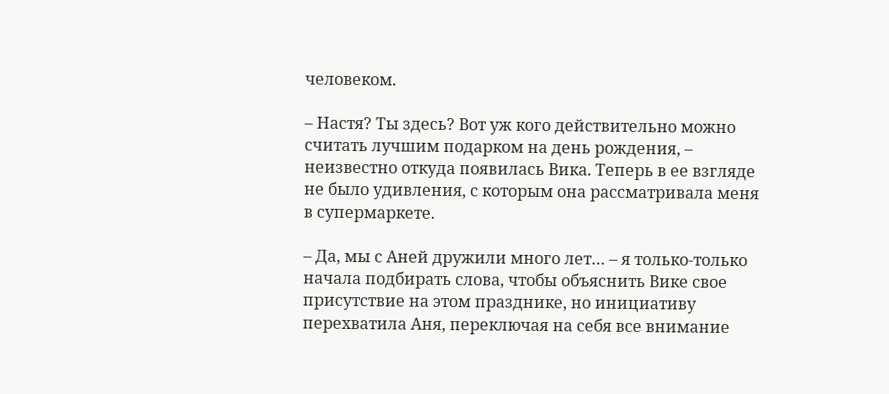человеком.

– Настя? Ты здесь? Вот уж кого действительно можно считать лучшим подарком на день рождения, – неизвестно откуда появилась Вика. Теперь в ее взгляде не было удивления, с которым она рассматривала меня в супермаркете.

– Да, мы с Аней дружили много лет… – я только-только начала подбирать слова, чтобы объяснить Вике свое присутствие на этом празднике, но инициативу перехватила Аня, переключая на себя все внимание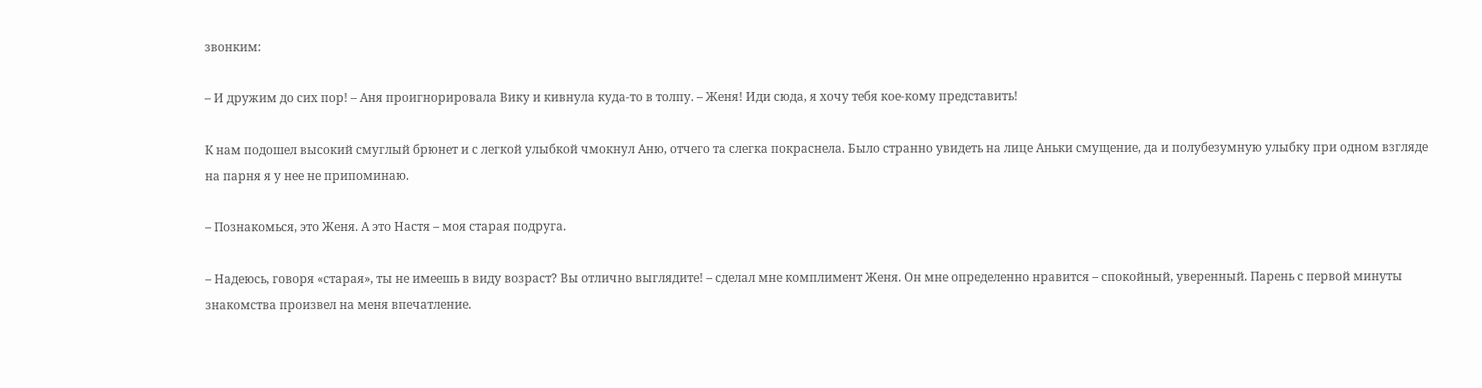звонким:

– И дружим до сих пор! – Аня проигнорировала Вику и кивнула куда-то в толпу. – Женя! Иди сюда, я хочу тебя кое-кому представить!

К нам подошел высокий смуглый брюнет и с легкой улыбкой чмокнул Аню, отчего та слегка покраснела. Было странно увидеть на лице Аньки смущение, да и полубезумную улыбку при одном взгляде на парня я у нее не припоминаю.

– Познакомься, это Женя. А это Настя – моя старая подруга.

– Надеюсь, говоря «старая», ты не имеешь в виду возраст? Вы отлично выглядите! – сделал мне комплимент Женя. Он мне определенно нравится – спокойный, уверенный. Парень с первой минуты знакомства произвел на меня впечатление.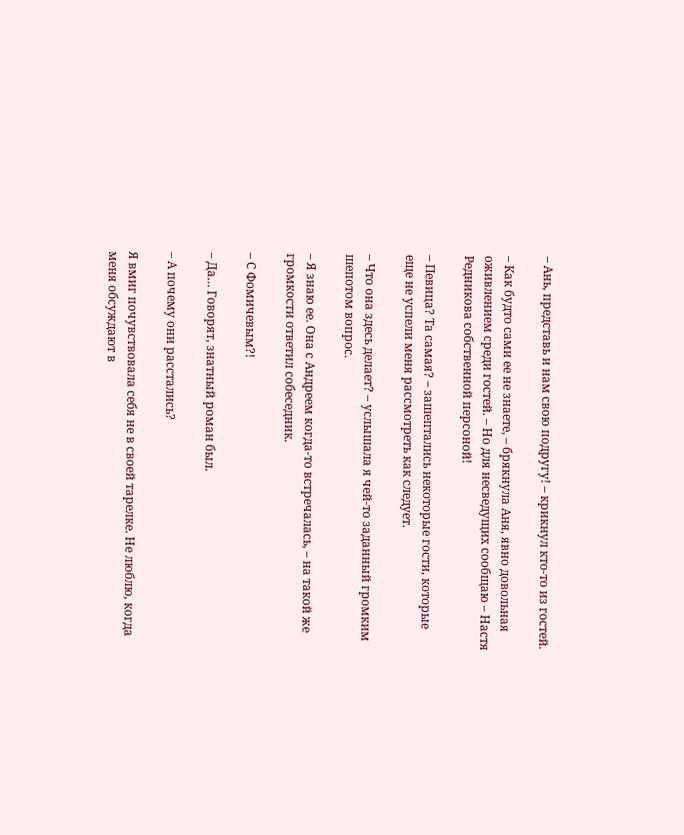– Ань, представь и нам свою подругу! – крикнул кто-то из гостей.

– Как будто сами ее не знаете, – брякнула Аня, явно довольная оживлением среди гостей. – Но для несведущих сообщаю – Настя Редникова собственной персоной!

– Певица? Та самая? – зашептались некоторые гости, которые еще не успели меня рассмотреть как следует.

– Что она здесь делает? – услышала я чей-то заданный громким шепотом вопрос.

– Я знаю ее. Она с Андреем когда-то встречалась, – на такой же громкости ответил собеседник.

– С Фомичевым?!

– Да… Говорят, знатный роман был.

– А почему они расстались?

Я вмиг почувствовала себя не в своей тарелке. Не люблю, когда меня обсуждают в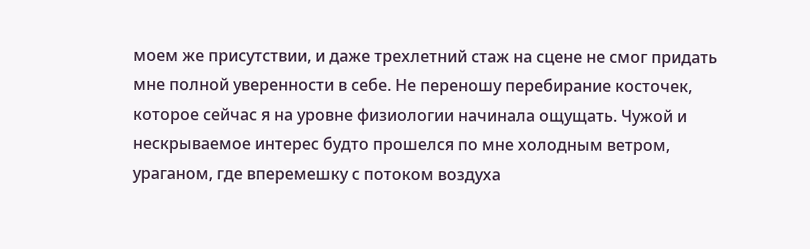моем же присутствии, и даже трехлетний стаж на сцене не смог придать мне полной уверенности в себе. Не переношу перебирание косточек, которое сейчас я на уровне физиологии начинала ощущать. Чужой и нескрываемое интерес будто прошелся по мне холодным ветром, ураганом, где вперемешку с потоком воздуха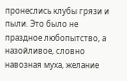пронеслись клубы грязи и пыли. Это было не праздное любопытство, а назойливое, словно навозная муха, желание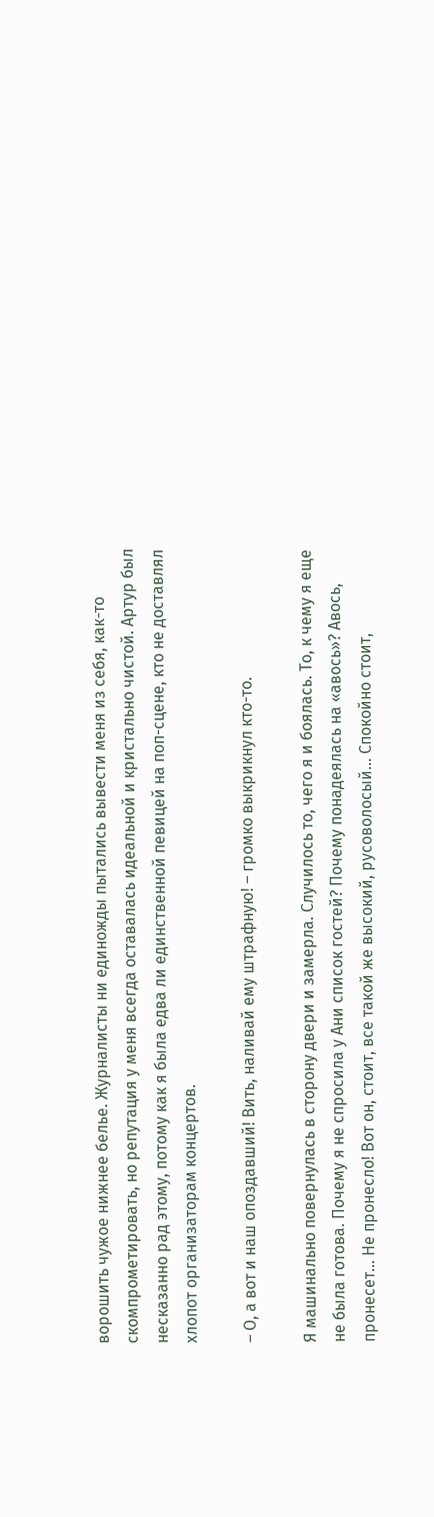ворошить чужое нижнее белье. Журналисты ни единожды пытались вывести меня из себя, как-то скомпрометировать, но репутация у меня всегда оставалась идеальной и кристально чистой. Артур был несказанно рад этому, потому как я была едва ли единственной певицей на поп-сцене, кто не доставлял хлопот организаторам концертов.

– О, а вот и наш опоздавший! Вить, наливай ему штрафную! – громко выкрикнул кто-то.

Я машинально повернулась в сторону двери и замерла. Случилось то, чего я и боялась. То, к чему я еще не была готова. Почему я не спросила у Ани список гостей? Почему понадеялась на «авось»? Авось, пронесет… Не пронесло! Вот он, стоит, все такой же высокий, русоволосый… Спокойно стоит,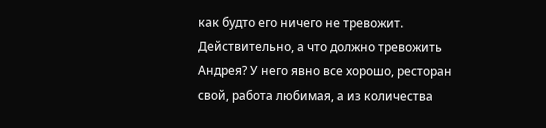как будто его ничего не тревожит. Действительно, а что должно тревожить Андрея? У него явно все хорошо, ресторан свой, работа любимая, а из количества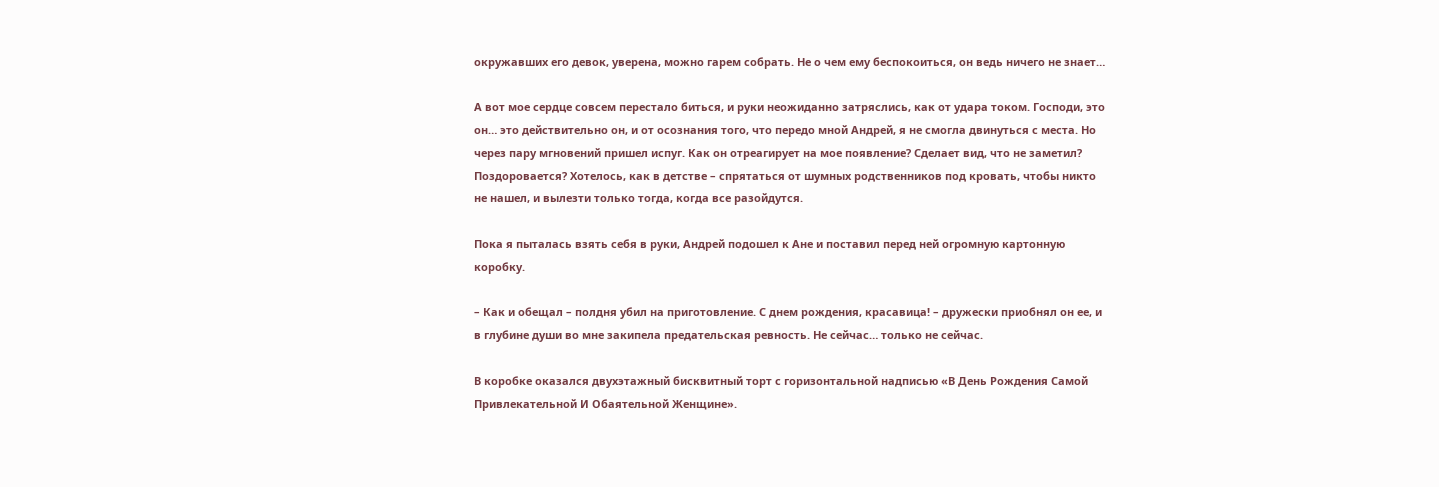окружавших его девок, уверена, можно гарем собрать. Не о чем ему беспокоиться, он ведь ничего не знает…

А вот мое сердце совсем перестало биться, и руки неожиданно затряслись, как от удара током. Господи, это он… это действительно он, и от осознания того, что передо мной Андрей, я не смогла двинуться с места. Но через пару мгновений пришел испуг. Как он отреагирует на мое появление? Сделает вид, что не заметил? Поздоровается? Хотелось, как в детстве – спрятаться от шумных родственников под кровать, чтобы никто не нашел, и вылезти только тогда, когда все разойдутся.

Пока я пыталась взять себя в руки, Андрей подошел к Ане и поставил перед ней огромную картонную коробку.

– Как и обещал – полдня убил на приготовление. С днем рождения, красавица! – дружески приобнял он ее, и в глубине души во мне закипела предательская ревность. Не сейчас… только не сейчас.

В коробке оказался двухэтажный бисквитный торт с горизонтальной надписью «В День Рождения Самой Привлекательной И Обаятельной Женщине».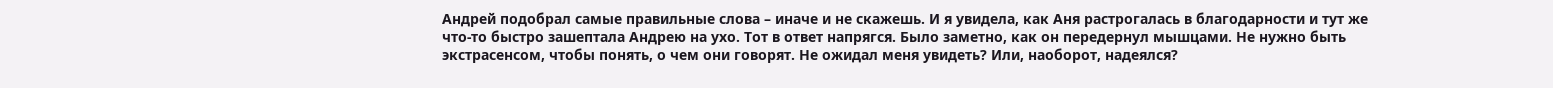Андрей подобрал самые правильные слова – иначе и не скажешь. И я увидела, как Аня растрогалась в благодарности и тут же что-то быстро зашептала Андрею на ухо. Тот в ответ напрягся. Было заметно, как он передернул мышцами. Не нужно быть экстрасенсом, чтобы понять, о чем они говорят. Не ожидал меня увидеть? Или, наоборот, надеялся?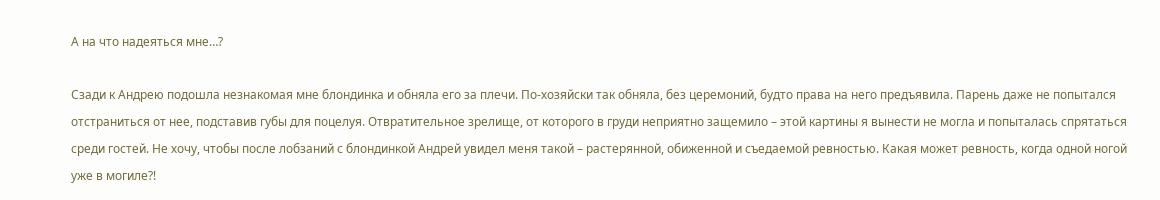А на что надеяться мне…?

Сзади к Андрею подошла незнакомая мне блондинка и обняла его за плечи. По-хозяйски так обняла, без церемоний, будто права на него предъявила. Парень даже не попытался отстраниться от нее, подставив губы для поцелуя. Отвратительное зрелище, от которого в груди неприятно защемило – этой картины я вынести не могла и попыталась спрятаться среди гостей. Не хочу, чтобы после лобзаний с блондинкой Андрей увидел меня такой – растерянной, обиженной и съедаемой ревностью. Какая может ревность, когда одной ногой уже в могиле?!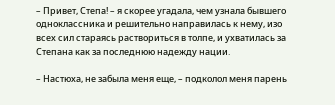– Привет, Степа! – я скорее угадала, чем узнала бывшего одноклассника и решительно направилась к нему, изо всех сил стараясь раствориться в толпе, и ухватилась за Степана как за последнюю надежду нации.

– Настюха, не забыла меня еще, – подколол меня парень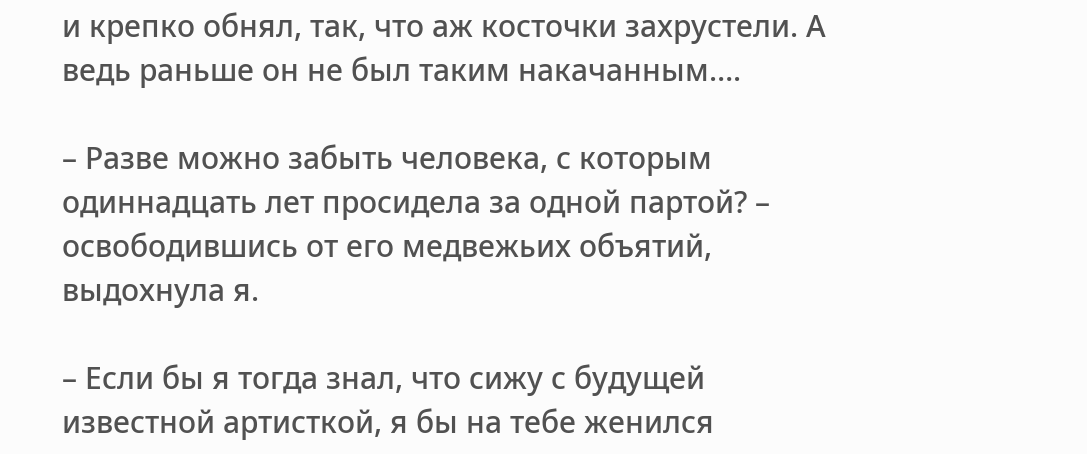и крепко обнял, так, что аж косточки захрустели. А ведь раньше он не был таким накачанным….

– Разве можно забыть человека, с которым одиннадцать лет просидела за одной партой? – освободившись от его медвежьих объятий, выдохнула я.

– Если бы я тогда знал, что сижу с будущей известной артисткой, я бы на тебе женился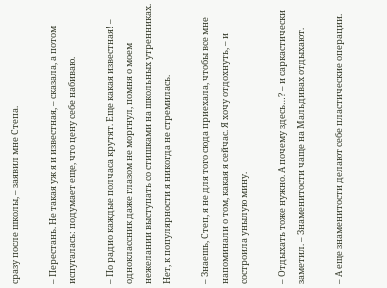сразу после школы, – заявил мне Степа.

– Перестань. Не такая уж я и известная, – сказала, а потом испугалась: подумает еще, что цену себе набиваю.

– По радио каждые полчаса крутят. Еще какая известная! – одноклассник даже глазом не моргнул, помня о моем нежелании выступать со стишками на школьных утренниках. Нет, к популярности я никогда не стремилась.

– Знаешь, Степ, я не для того сюда приехала, чтобы все мне напоминали о том, какая я сейчас. Я хочу отдохнуть, – и состроила унылую мину.

– Отдыхать тоже нужно. А почему здесь…? – и саркастически заметил. – Знаменитости чаще на Мальдивах отдыхают.

– А еще знаменитости делают себе пластические операции.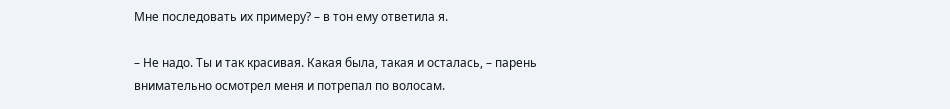Мне последовать их примеру? – в тон ему ответила я.

– Не надо. Ты и так красивая. Какая была, такая и осталась, – парень внимательно осмотрел меня и потрепал по волосам.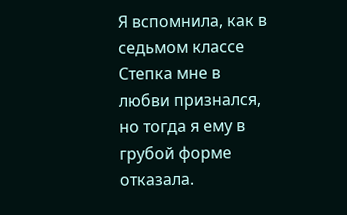Я вспомнила, как в седьмом классе Степка мне в любви признался, но тогда я ему в грубой форме отказала.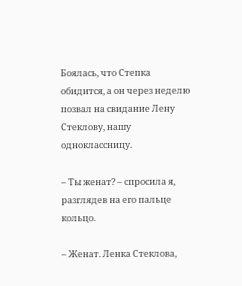Боялась, что Степка обидится, а он через неделю позвал на свидание Лену Стеклову, нашу одноклассницу.

– Ты женат? – спросила я, разглядев на его пальце кольцо.

– Женат. Ленка Стеклова,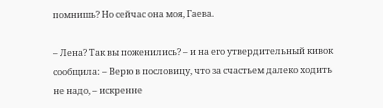помнишь? Но сейчас она моя, Гаева.

– Лена? Так вы поженились? – и на его утвердительный кивок сообщила: – Верю в пословицу, что за счастьем далеко ходить не надо, – искренне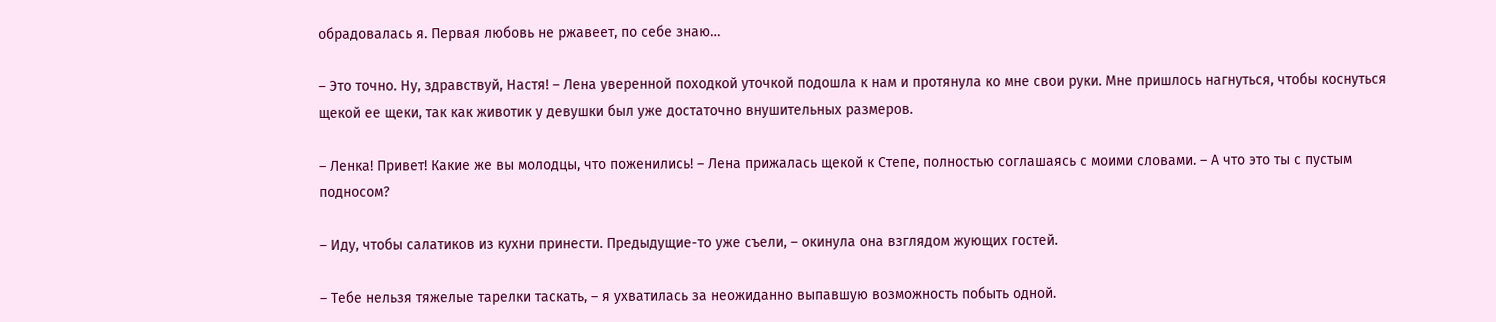обрадовалась я. Первая любовь не ржавеет, по себе знаю…

– Это точно. Ну, здравствуй, Настя! – Лена уверенной походкой уточкой подошла к нам и протянула ко мне свои руки. Мне пришлось нагнуться, чтобы коснуться щекой ее щеки, так как животик у девушки был уже достаточно внушительных размеров.

– Ленка! Привет! Какие же вы молодцы, что поженились! – Лена прижалась щекой к Степе, полностью соглашаясь с моими словами. – А что это ты с пустым подносом?

– Иду, чтобы салатиков из кухни принести. Предыдущие-то уже съели, – окинула она взглядом жующих гостей.

– Тебе нельзя тяжелые тарелки таскать, – я ухватилась за неожиданно выпавшую возможность побыть одной.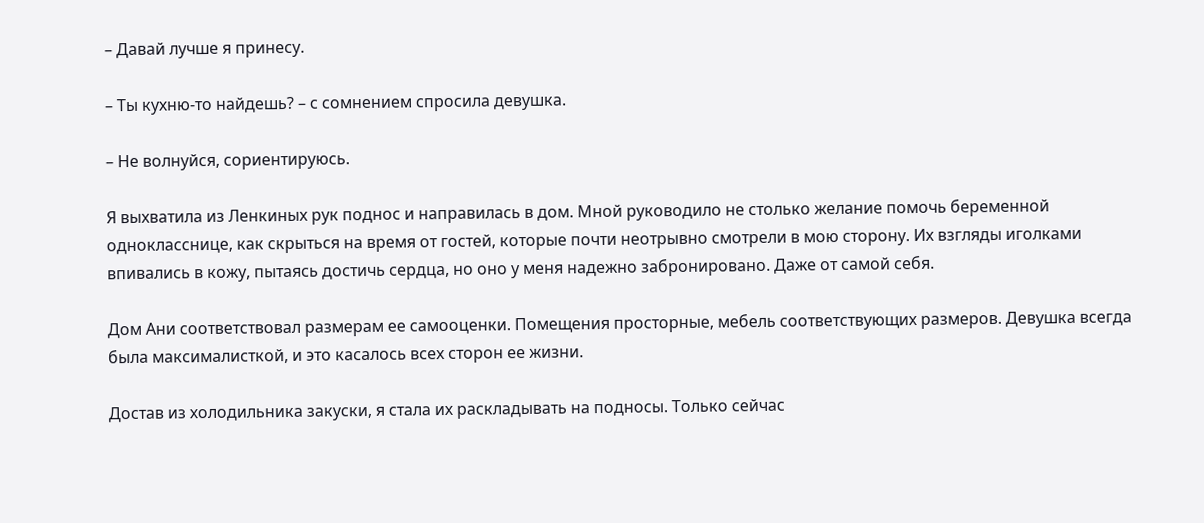– Давай лучше я принесу.

– Ты кухню-то найдешь? – с сомнением спросила девушка.

– Не волнуйся, сориентируюсь.

Я выхватила из Ленкиных рук поднос и направилась в дом. Мной руководило не столько желание помочь беременной однокласснице, как скрыться на время от гостей, которые почти неотрывно смотрели в мою сторону. Их взгляды иголками впивались в кожу, пытаясь достичь сердца, но оно у меня надежно забронировано. Даже от самой себя.

Дом Ани соответствовал размерам ее самооценки. Помещения просторные, мебель соответствующих размеров. Девушка всегда была максималисткой, и это касалось всех сторон ее жизни.

Достав из холодильника закуски, я стала их раскладывать на подносы. Только сейчас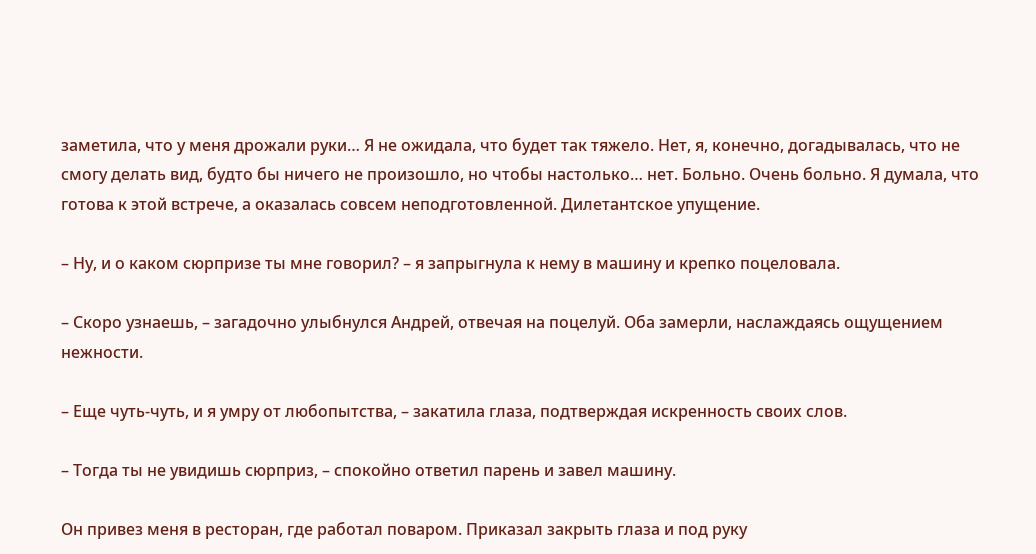заметила, что у меня дрожали руки… Я не ожидала, что будет так тяжело. Нет, я, конечно, догадывалась, что не смогу делать вид, будто бы ничего не произошло, но чтобы настолько… нет. Больно. Очень больно. Я думала, что готова к этой встрече, а оказалась совсем неподготовленной. Дилетантское упущение.

– Ну, и о каком сюрпризе ты мне говорил? – я запрыгнула к нему в машину и крепко поцеловала.

– Скоро узнаешь, – загадочно улыбнулся Андрей, отвечая на поцелуй. Оба замерли, наслаждаясь ощущением нежности.

– Еще чуть-чуть, и я умру от любопытства, – закатила глаза, подтверждая искренность своих слов.

– Тогда ты не увидишь сюрприз, – спокойно ответил парень и завел машину.

Он привез меня в ресторан, где работал поваром. Приказал закрыть глаза и под руку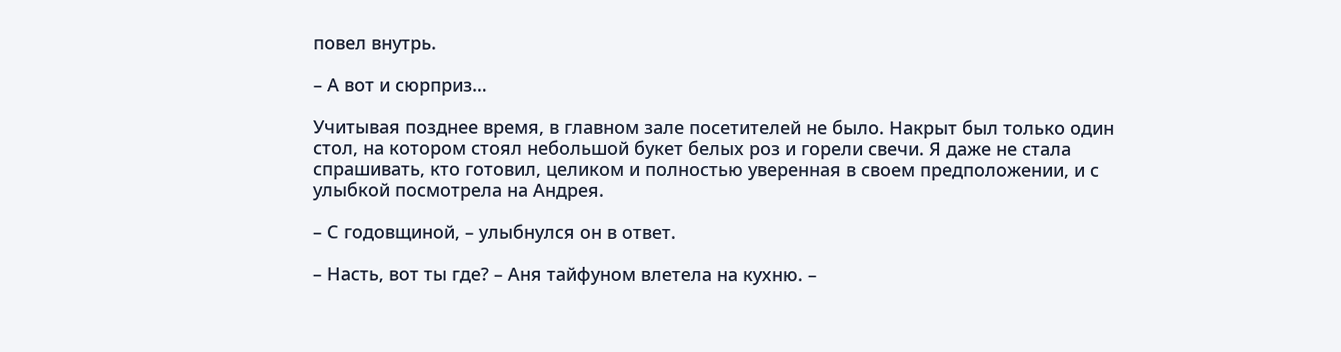повел внутрь.

– А вот и сюрприз…

Учитывая позднее время, в главном зале посетителей не было. Накрыт был только один стол, на котором стоял небольшой букет белых роз и горели свечи. Я даже не стала спрашивать, кто готовил, целиком и полностью уверенная в своем предположении, и с улыбкой посмотрела на Андрея.

– С годовщиной, – улыбнулся он в ответ.

– Насть, вот ты где? – Аня тайфуном влетела на кухню. –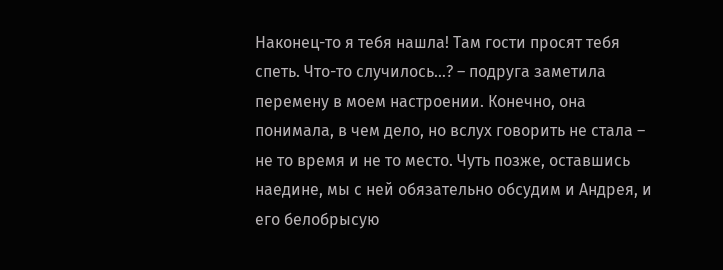Наконец-то я тебя нашла! Там гости просят тебя спеть. Что-то случилось…? – подруга заметила перемену в моем настроении. Конечно, она понимала, в чем дело, но вслух говорить не стала – не то время и не то место. Чуть позже, оставшись наедине, мы с ней обязательно обсудим и Андрея, и его белобрысую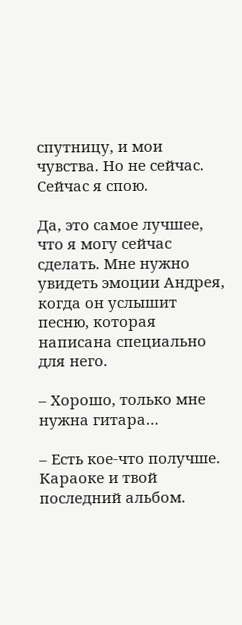спутницу, и мои чувства. Но не сейчас. Сейчас я спою.

Да, это самое лучшее, что я могу сейчас сделать. Мне нужно увидеть эмоции Андрея, когда он услышит песню, которая написана специально для него.

– Хорошо, только мне нужна гитара…

– Есть кое-что получше. Караоке и твой последний альбом.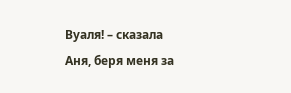Вуаля! – сказала Аня, беря меня за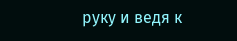руку и ведя к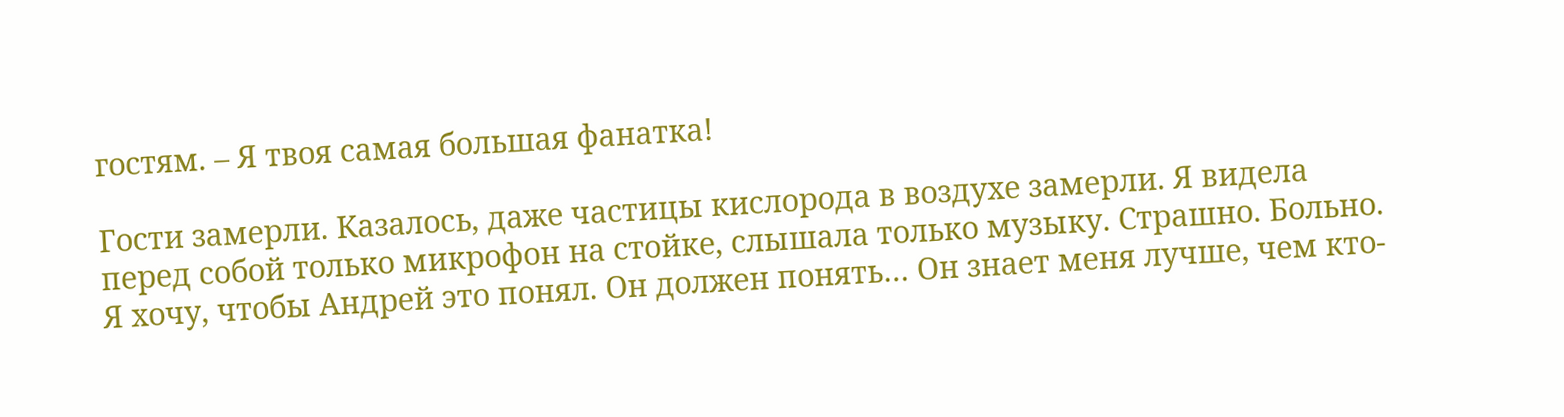гостям. – Я твоя самая большая фанатка!

Гости замерли. Казалось, даже частицы кислорода в воздухе замерли. Я видела перед собой только микрофон на стойке, слышала только музыку. Страшно. Больно. Я хочу, чтобы Андрей это понял. Он должен понять… Он знает меня лучше, чем кто-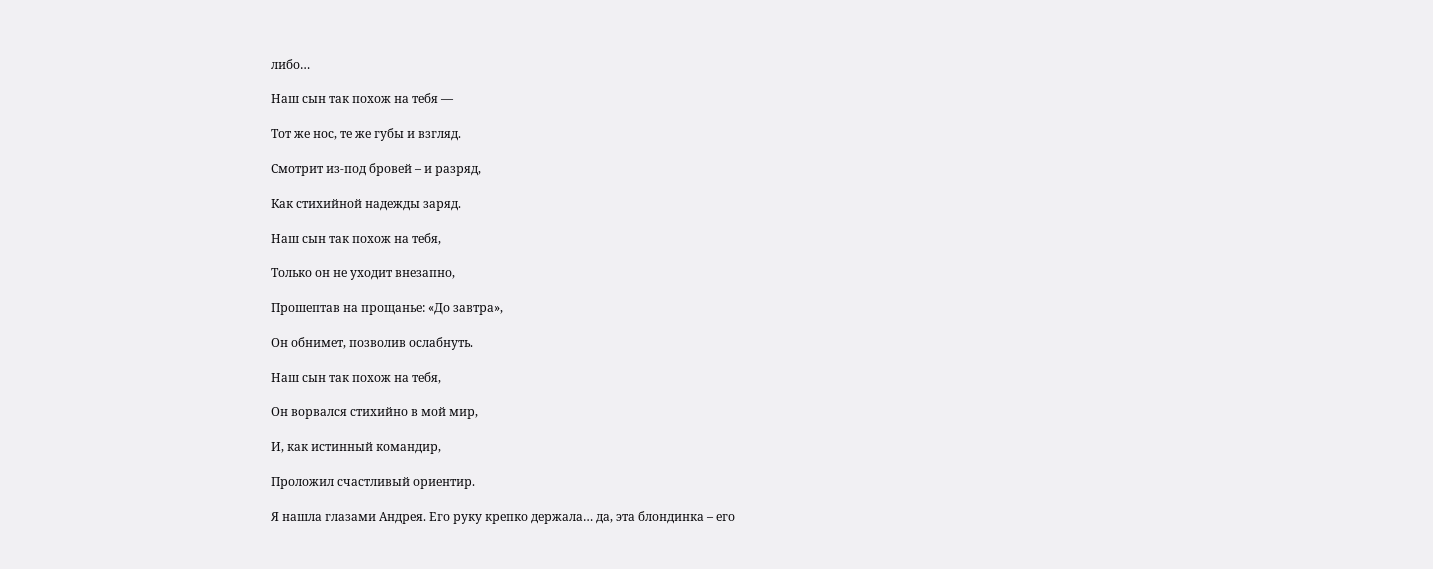либо…

Наш сын так похож на тебя —

Тот же нос, те же губы и взгляд.

Смотрит из-под бровей – и разряд,

Как стихийной надежды заряд.

Наш сын так похож на тебя,

Только он не уходит внезапно,

Прошептав на прощанье: «До завтра»,

Он обнимет, позволив ослабнуть.

Наш сын так похож на тебя,

Он ворвался стихийно в мой мир,

И, как истинный командир,

Проложил счастливый ориентир.

Я нашла глазами Андрея. Его руку крепко держала… да, эта блондинка – его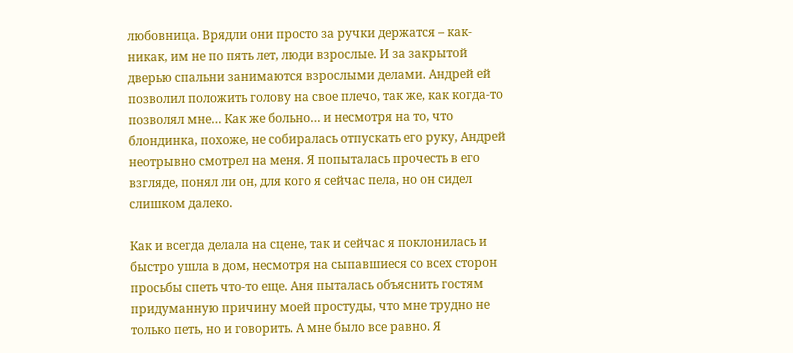любовница. Врядли они просто за ручки держатся – как-никак, им не по пять лет, люди взрослые. И за закрытой дверью спальни занимаются взрослыми делами. Андрей ей позволил положить голову на свое плечо, так же, как когда-то позволял мне… Как же больно… и несмотря на то, что блондинка, похоже, не собиралась отпускать его руку, Андрей неотрывно смотрел на меня. Я попыталась прочесть в его взгляде, понял ли он, для кого я сейчас пела, но он сидел слишком далеко.

Как и всегда делала на сцене, так и сейчас я поклонилась и быстро ушла в дом, несмотря на сыпавшиеся со всех сторон просьбы спеть что-то еще. Аня пыталась объяснить гостям придуманную причину моей простуды, что мне трудно не только петь, но и говорить. А мне было все равно. Я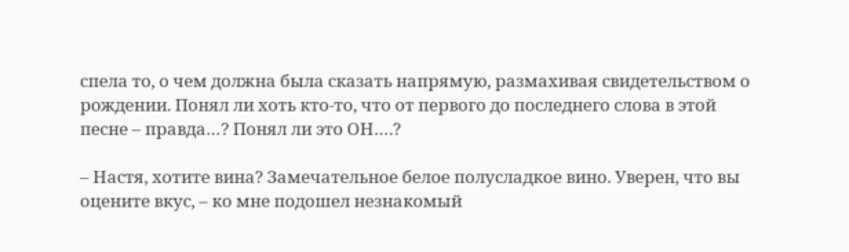спела то, о чем должна была сказать напрямую, размахивая свидетельством о рождении. Понял ли хоть кто-то, что от первого до последнего слова в этой песне – правда…? Понял ли это ОН….?

– Настя, хотите вина? Замечательное белое полусладкое вино. Уверен, что вы оцените вкус, – ко мне подошел незнакомый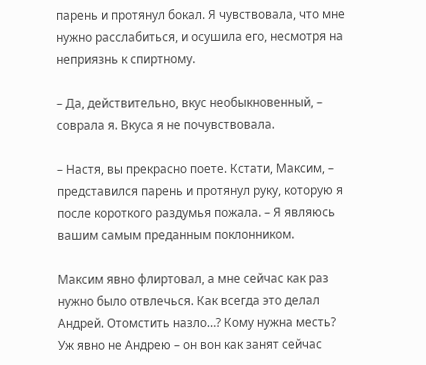парень и протянул бокал. Я чувствовала, что мне нужно расслабиться, и осушила его, несмотря на неприязнь к спиртному.

– Да, действительно, вкус необыкновенный, – соврала я. Вкуса я не почувствовала.

– Настя, вы прекрасно поете. Кстати, Максим, – представился парень и протянул руку, которую я после короткого раздумья пожала. – Я являюсь вашим самым преданным поклонником.

Максим явно флиртовал, а мне сейчас как раз нужно было отвлечься. Как всегда это делал Андрей. Отомстить назло…? Кому нужна месть? Уж явно не Андрею – он вон как занят сейчас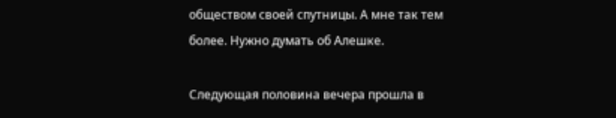обществом своей спутницы. А мне так тем более. Нужно думать об Алешке.

Следующая половина вечера прошла в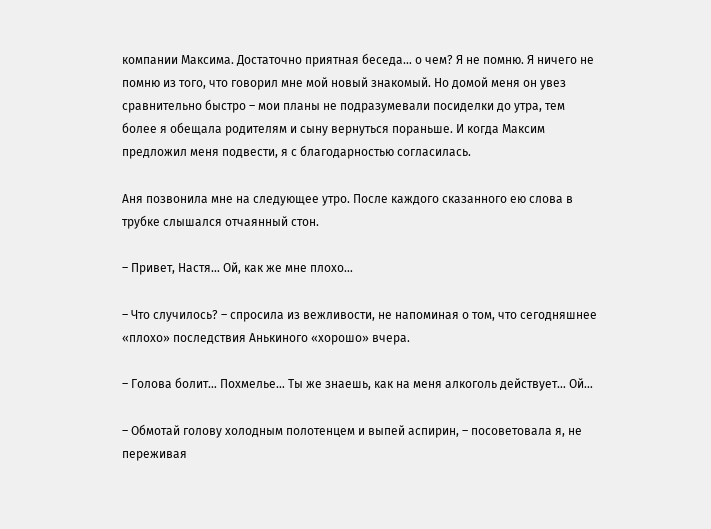компании Максима. Достаточно приятная беседа… о чем? Я не помню. Я ничего не помню из того, что говорил мне мой новый знакомый. Но домой меня он увез сравнительно быстро – мои планы не подразумевали посиделки до утра, тем более я обещала родителям и сыну вернуться пораньше. И когда Максим предложил меня подвести, я с благодарностью согласилась.

Аня позвонила мне на следующее утро. После каждого сказанного ею слова в трубке слышался отчаянный стон.

– Привет, Настя… Ой, как же мне плохо…

– Что случилось? – спросила из вежливости, не напоминая о том, что сегодняшнее «плохо» последствия Анькиного «хорошо» вчера.

– Голова болит… Похмелье… Ты же знаешь, как на меня алкоголь действует… Ой…

– Обмотай голову холодным полотенцем и выпей аспирин, – посоветовала я, не переживая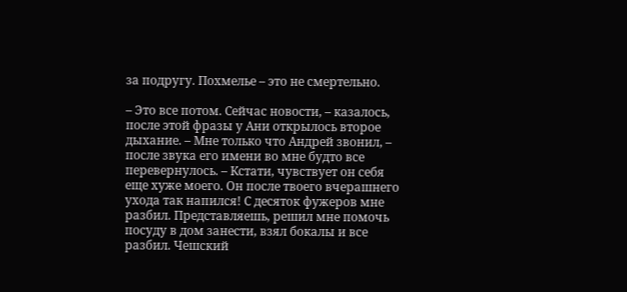за подругу. Похмелье – это не смертельно.

– Это все потом. Сейчас новости, – казалось, после этой фразы у Ани открылось второе дыхание. – Мне только что Андрей звонил, – после звука его имени во мне будто все перевернулось. – Кстати, чувствует он себя еще хуже моего. Он после твоего вчерашнего ухода так напился! С десяток фужеров мне разбил. Представляешь, решил мне помочь посуду в дом занести, взял бокалы и все разбил. Чешский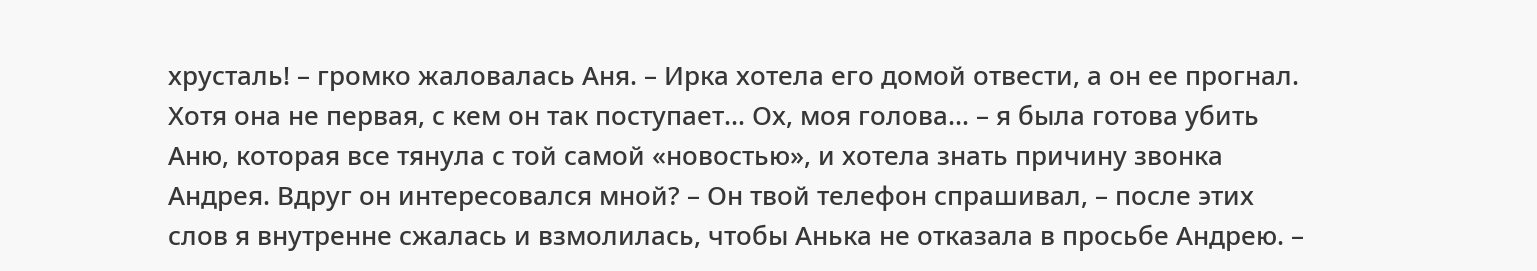хрусталь! – громко жаловалась Аня. – Ирка хотела его домой отвести, а он ее прогнал. Хотя она не первая, с кем он так поступает… Ох, моя голова… – я была готова убить Аню, которая все тянула с той самой «новостью», и хотела знать причину звонка Андрея. Вдруг он интересовался мной? – Он твой телефон спрашивал, – после этих слов я внутренне сжалась и взмолилась, чтобы Анька не отказала в просьбе Андрею. –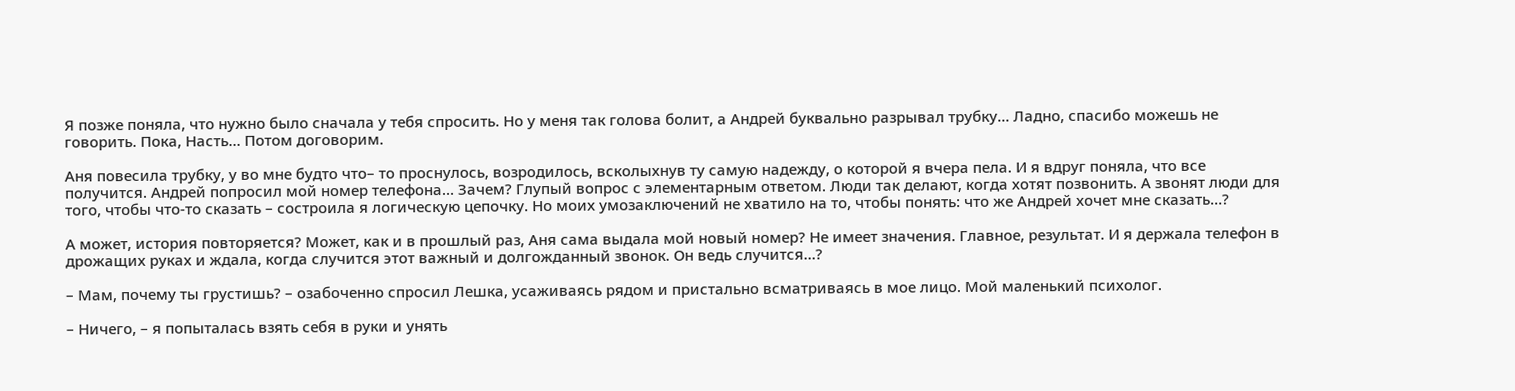Я позже поняла, что нужно было сначала у тебя спросить. Но у меня так голова болит, а Андрей буквально разрывал трубку… Ладно, спасибо можешь не говорить. Пока, Насть… Потом договорим.

Аня повесила трубку, у во мне будто что– то проснулось, возродилось, всколыхнув ту самую надежду, о которой я вчера пела. И я вдруг поняла, что все получится. Андрей попросил мой номер телефона… Зачем? Глупый вопрос с элементарным ответом. Люди так делают, когда хотят позвонить. А звонят люди для того, чтобы что-то сказать – состроила я логическую цепочку. Но моих умозаключений не хватило на то, чтобы понять: что же Андрей хочет мне сказать…?

А может, история повторяется? Может, как и в прошлый раз, Аня сама выдала мой новый номер? Не имеет значения. Главное, результат. И я держала телефон в дрожащих руках и ждала, когда случится этот важный и долгожданный звонок. Он ведь случится…?

– Мам, почему ты грустишь? – озабоченно спросил Лешка, усаживаясь рядом и пристально всматриваясь в мое лицо. Мой маленький психолог.

– Ничего, – я попыталась взять себя в руки и унять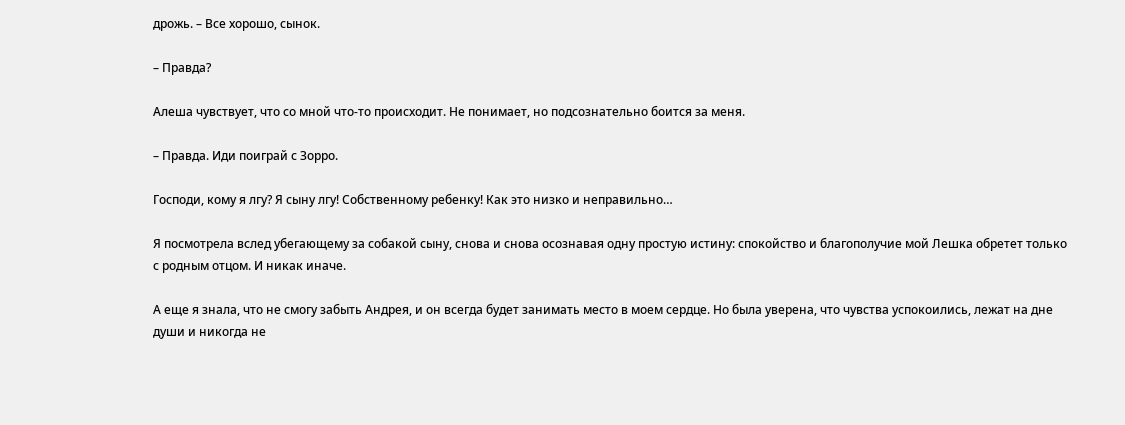дрожь. – Все хорошо, сынок.

– Правда?

Алеша чувствует, что со мной что-то происходит. Не понимает, но подсознательно боится за меня.

– Правда. Иди поиграй с Зорро.

Господи, кому я лгу? Я сыну лгу! Собственному ребенку! Как это низко и неправильно…

Я посмотрела вслед убегающему за собакой сыну, снова и снова осознавая одну простую истину: спокойство и благополучие мой Лешка обретет только с родным отцом. И никак иначе.

А еще я знала, что не смогу забыть Андрея, и он всегда будет занимать место в моем сердце. Но была уверена, что чувства успокоились, лежат на дне души и никогда не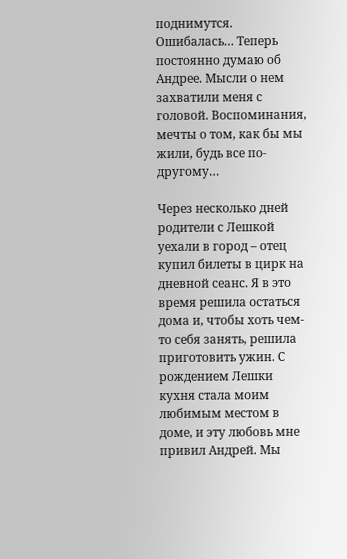поднимутся. Ошибалась… Теперь постоянно думаю об Андрее. Мысли о нем захватили меня с головой. Воспоминания, мечты о том, как бы мы жили, будь все по-другому…

Через несколько дней родители с Лешкой уехали в город – отец купил билеты в цирк на дневной сеанс. Я в это время решила остаться дома и, чтобы хоть чем-то себя занять, решила приготовить ужин. С рождением Лешки кухня стала моим любимым местом в доме, и эту любовь мне привил Андрей. Мы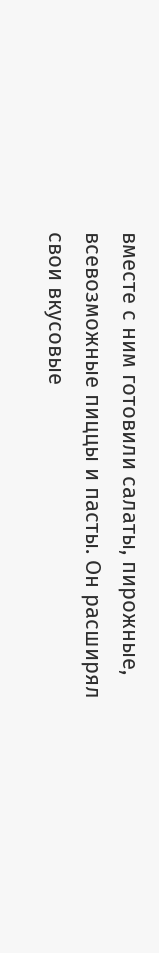вместе с ним готовили салаты, пирожные, всевозможные пиццы и пасты. Он расширял свои вкусовые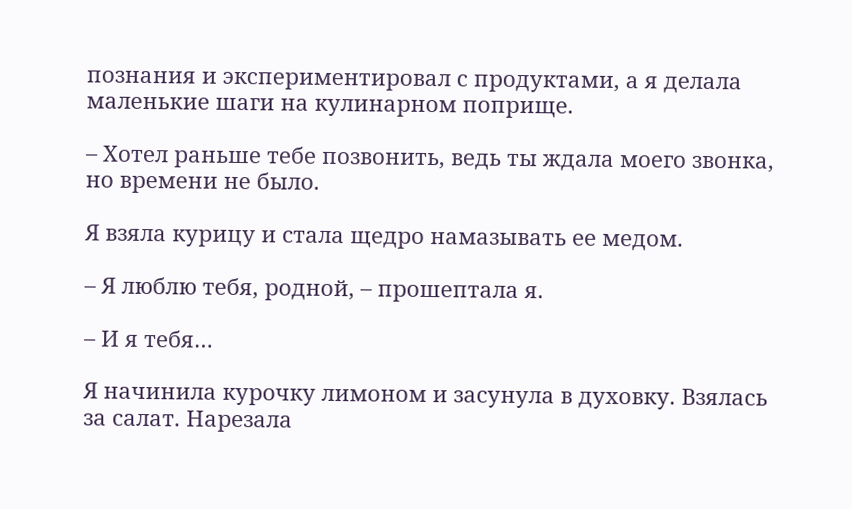познания и экспериментировал с продуктами, а я делала маленькие шаги на кулинарном поприще.

– Хотел раньше тебе позвонить, ведь ты ждала моего звонка, но времени не было.

Я взяла курицу и стала щедро намазывать ее медом.

– Я люблю тебя, родной, – прошептала я.

– И я тебя…

Я начинила курочку лимоном и засунула в духовку. Взялась за салат. Нарезала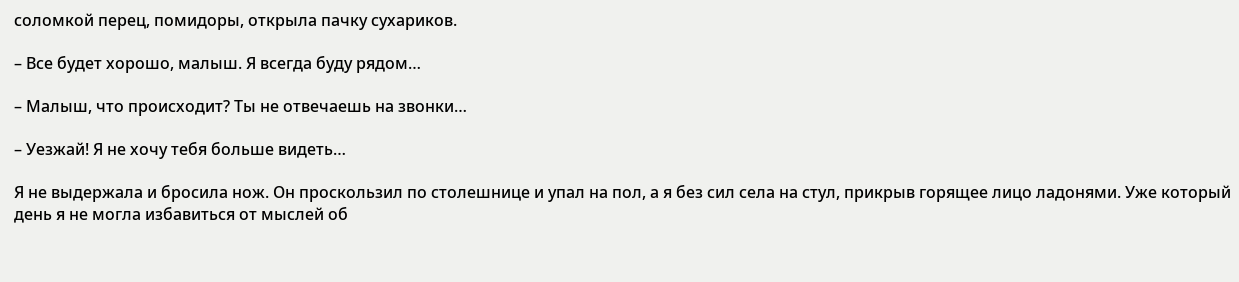соломкой перец, помидоры, открыла пачку сухариков.

– Все будет хорошо, малыш. Я всегда буду рядом…

– Малыш, что происходит? Ты не отвечаешь на звонки…

– Уезжай! Я не хочу тебя больше видеть…

Я не выдержала и бросила нож. Он проскользил по столешнице и упал на пол, а я без сил села на стул, прикрыв горящее лицо ладонями. Уже который день я не могла избавиться от мыслей об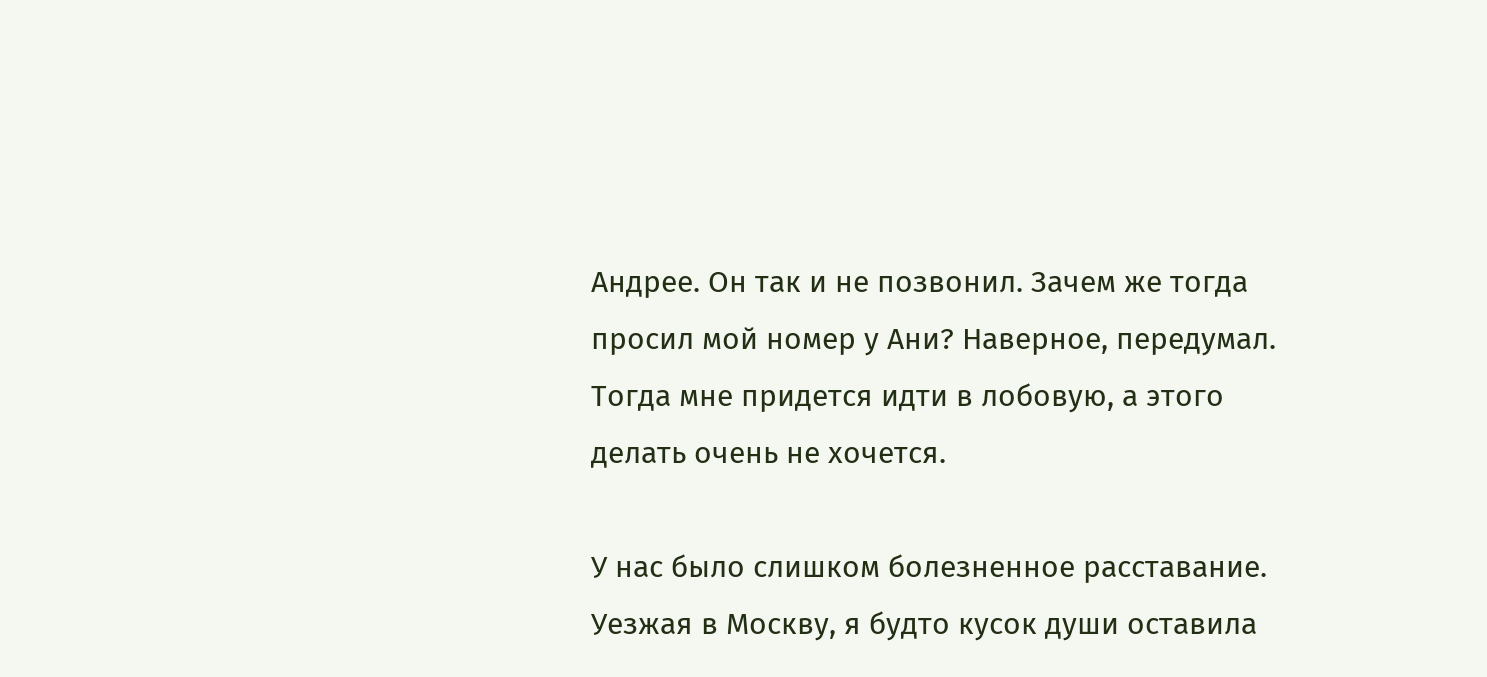Андрее. Он так и не позвонил. Зачем же тогда просил мой номер у Ани? Наверное, передумал. Тогда мне придется идти в лобовую, а этого делать очень не хочется.

У нас было слишком болезненное расставание. Уезжая в Москву, я будто кусок души оставила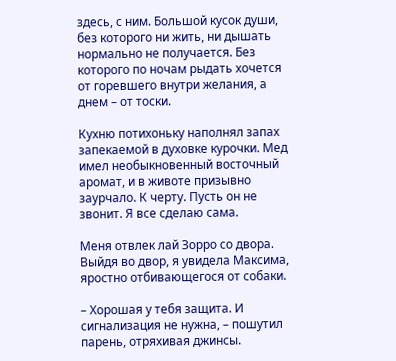здесь, с ним. Большой кусок души, без которого ни жить, ни дышать нормально не получается. Без которого по ночам рыдать хочется от горевшего внутри желания, а днем – от тоски.

Кухню потихоньку наполнял запах запекаемой в духовке курочки. Мед имел необыкновенный восточный аромат, и в животе призывно заурчало. К черту. Пусть он не звонит. Я все сделаю сама.

Меня отвлек лай Зорро со двора. Выйдя во двор, я увидела Максима, яростно отбивающегося от собаки.

– Хорошая у тебя защита. И сигнализация не нужна, – пошутил парень, отряхивая джинсы.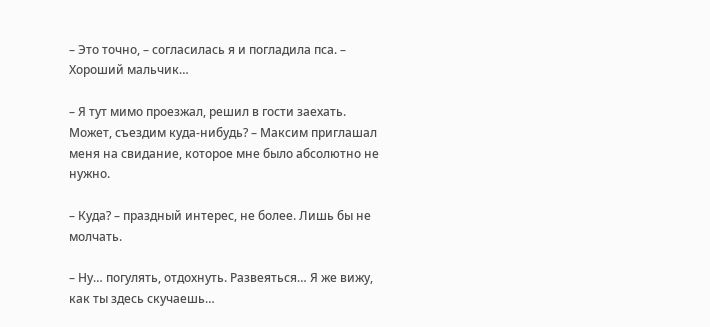– Это точно, – согласилась я и погладила пса. – Хороший мальчик…

– Я тут мимо проезжал, решил в гости заехать. Может, съездим куда-нибудь? – Максим приглашал меня на свидание, которое мне было абсолютно не нужно.

– Куда? – праздный интерес, не более. Лишь бы не молчать.

– Ну… погулять, отдохнуть. Развеяться… Я же вижу, как ты здесь скучаешь…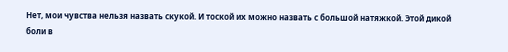Нет, мои чувства нельзя назвать скукой. И тоской их можно назвать с большой натяжкой. Этой дикой боли в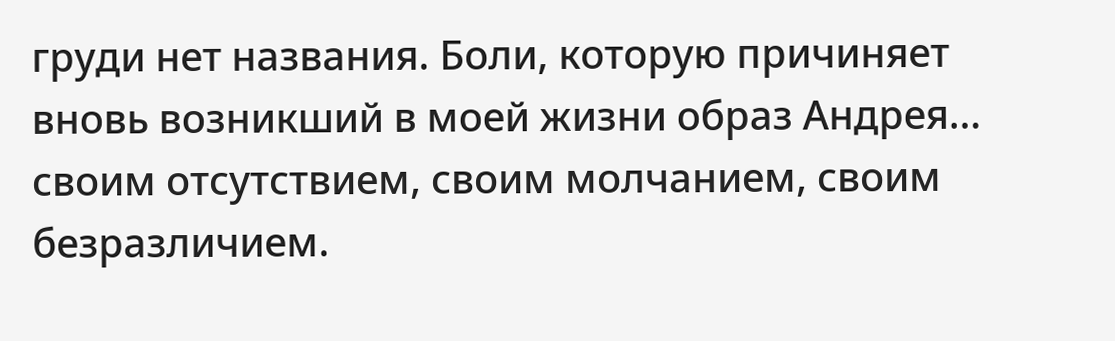груди нет названия. Боли, которую причиняет вновь возникший в моей жизни образ Андрея… своим отсутствием, своим молчанием, своим безразличием.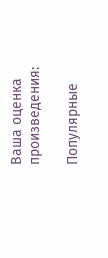Ваша оценка произведения:

Популярные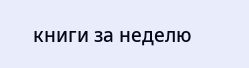книги за неделю